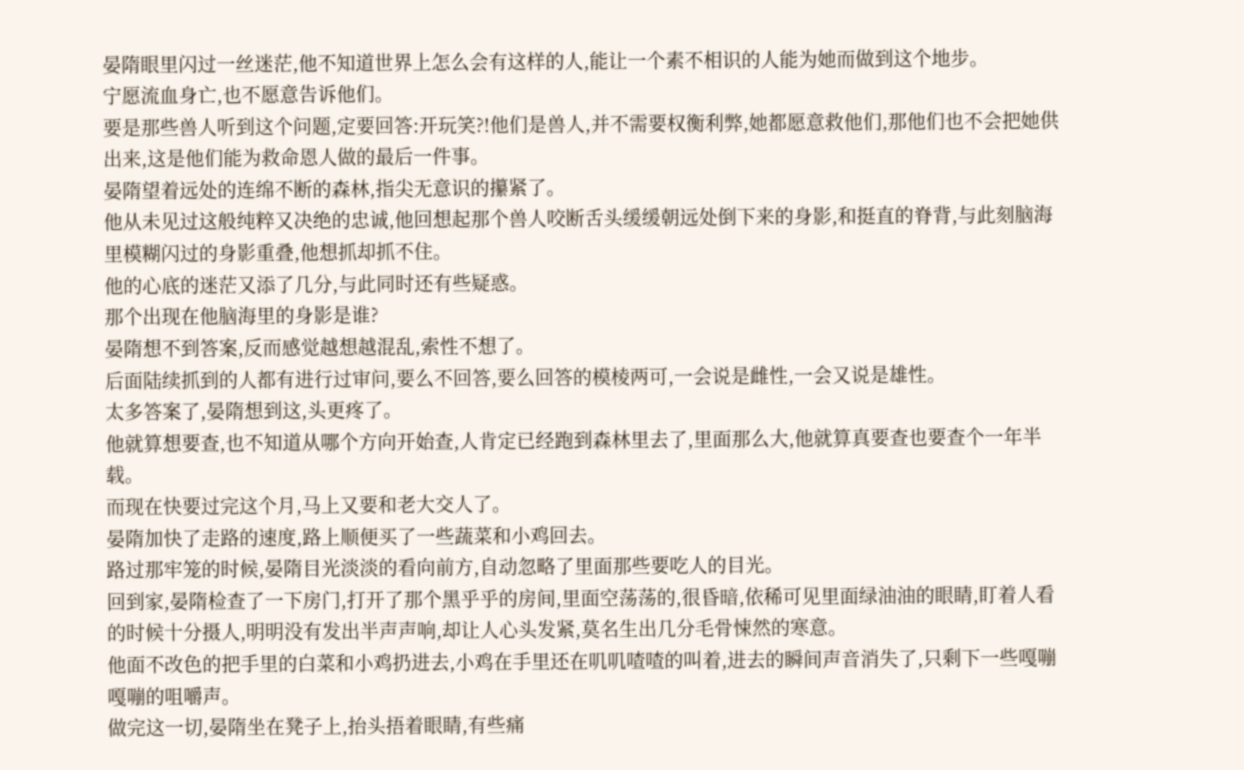晏隋眼里闪过一丝迷茫,他不知道世界上怎么会有这样的人,能让一个素不相识的人能为她而做到这个地步。
宁愿流血身亡,也不愿意告诉他们。
要是那些兽人听到这个问题,定要回答:开玩笑?!他们是兽人,并不需要权衡利弊,她都愿意救他们,那他们也不会把她供出来,这是他们能为救命恩人做的最后一件事。
晏隋望着远处的连绵不断的森林,指尖无意识的攥紧了。
他从未见过这般纯粹又决绝的忠诚,他回想起那个兽人咬断舌头缓缓朝远处倒下来的身影,和挺直的脊背,与此刻脑海里模糊闪过的身影重叠,他想抓却抓不住。
他的心底的迷茫又添了几分,与此同时还有些疑惑。
那个出现在他脑海里的身影是谁?
晏隋想不到答案,反而感觉越想越混乱,索性不想了。
后面陆续抓到的人都有进行过审问,要么不回答,要么回答的模棱两可,一会说是雌性,一会又说是雄性。
太多答案了,晏隋想到这,头更疼了。
他就算想要查,也不知道从哪个方向开始查,人肯定已经跑到森林里去了,里面那么大,他就算真要查也要查个一年半载。
而现在快要过完这个月,马上又要和老大交人了。
晏隋加快了走路的速度,路上顺便买了一些蔬菜和小鸡回去。
路过那牢笼的时候,晏隋目光淡淡的看向前方,自动忽略了里面那些要吃人的目光。
回到家,晏隋检查了一下房门,打开了那个黑乎乎的房间,里面空荡荡的,很昏暗,依稀可见里面绿油油的眼睛,盯着人看的时候十分摄人,明明没有发出半声声响,却让人心头发紧,莫名生出几分毛骨悚然的寒意。
他面不改色的把手里的白菜和小鸡扔进去,小鸡在手里还在叽叽喳喳的叫着,进去的瞬间声音消失了,只剩下一些嘎嘣嘎嘣的咀嚼声。
做完这一切,晏隋坐在凳子上,抬头捂着眼睛,有些痛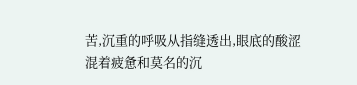苦,沉重的呼吸从指缝透出,眼底的酸涩混着疲惫和莫名的沉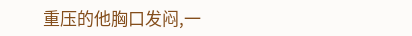重压的他胸口发闷,一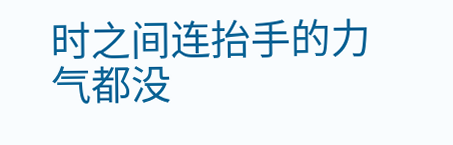时之间连抬手的力气都没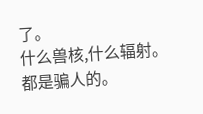了。
什么兽核,什么辐射。
都是骗人的。